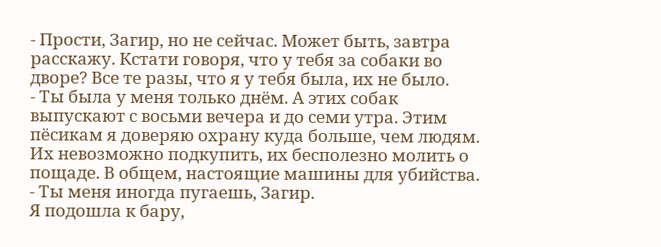- Прости, Загир, но не сейчас. Может быть, завтра расскажу. Кстати говоря, что у тебя за собаки во дворе? Все те разы, что я у тебя была, их не было.
- Ты была у меня только днём. А этих собак выпускают с восьми вечера и до семи утра. Этим пёсикам я доверяю охрану куда больше, чем людям. Их невозможно подкупить, их бесполезно молить о пощаде. В общем, настоящие машины для убийства.
- Ты меня иногда пугаешь, Загир.
Я подошла к бару,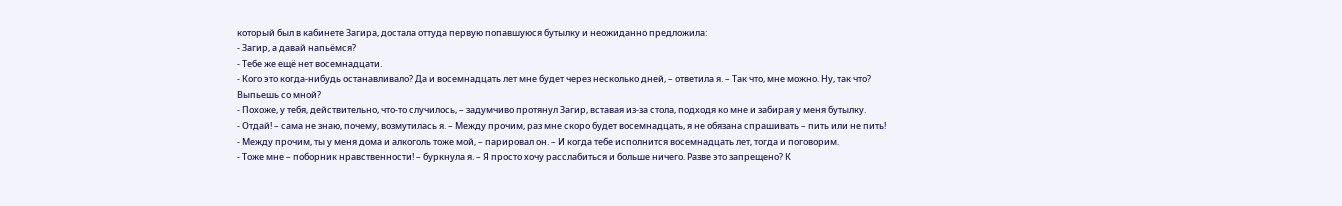который был в кабинете Загира, достала оттуда первую попавшуюся бутылку и неожиданно предложила:
- Загир, а давай напьёмся?
- Тебе же ещё нет восемнадцати.
- Кого это когда-нибудь останавливало? Да и восемнадцать лет мне будет через несколько дней, – ответила я. – Так что, мне можно. Ну, так что? Выпьешь со мной?
- Похоже, у тебя, действительно, что-то случилось, – задумчиво протянул Загир, вставая из-за стола, подходя ко мне и забирая у меня бутылку.
- Отдай! – сама не знаю, почему, возмутилась я. – Между прочим, раз мне скоро будет восемнадцать, я не обязана спрашивать – пить или не пить!
- Между прочим, ты у меня дома и алкоголь тоже мой, – парировал он. – И когда тебе исполнится восемнадцать лет, тогда и поговорим.
- Тоже мне – поборник нравственности! – буркнула я. – Я просто хочу расслабиться и больше ничего. Разве это запрещено? К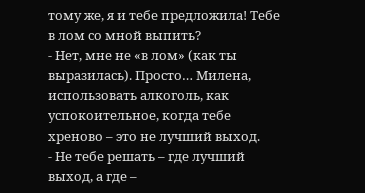тому же, я и тебе предложила! Тебе в лом со мной выпить?
- Нет, мне не «в лом» (как ты выразилась). Просто… Милена, использовать алкоголь, как успокоительное, когда тебе хреново – это не лучший выход.
- Не тебе решать – где лучший выход, а где –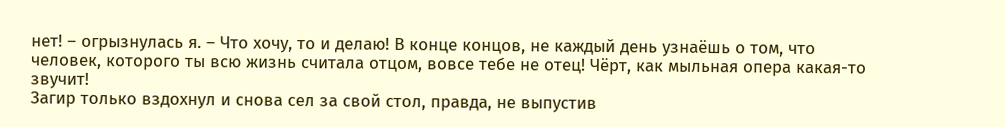нет! – огрызнулась я. – Что хочу, то и делаю! В конце концов, не каждый день узнаёшь о том, что человек, которого ты всю жизнь считала отцом, вовсе тебе не отец! Чёрт, как мыльная опера какая-то звучит!
Загир только вздохнул и снова сел за свой стол, правда, не выпустив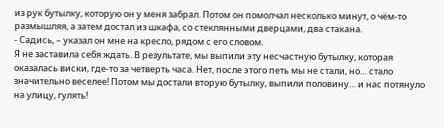из рук бутылку, которую он у меня забрал. Потом он помолчал несколько минут, о чём-то размышляя, а затем достал из шкафа, со стеклянными дверцами, два стакана.
- Садись, – указал он мне на кресло, рядом с его словом.
Я не заставила себя ждать. В результате, мы выпили эту несчастную бутылку, которая оказалась виски, где-то за четверть часа. Нет, после этого петь мы не стали, но… стало значительно веселее! Потом мы достали вторую бутылку, выпили половину… и нас потянуло на улицу, гулять!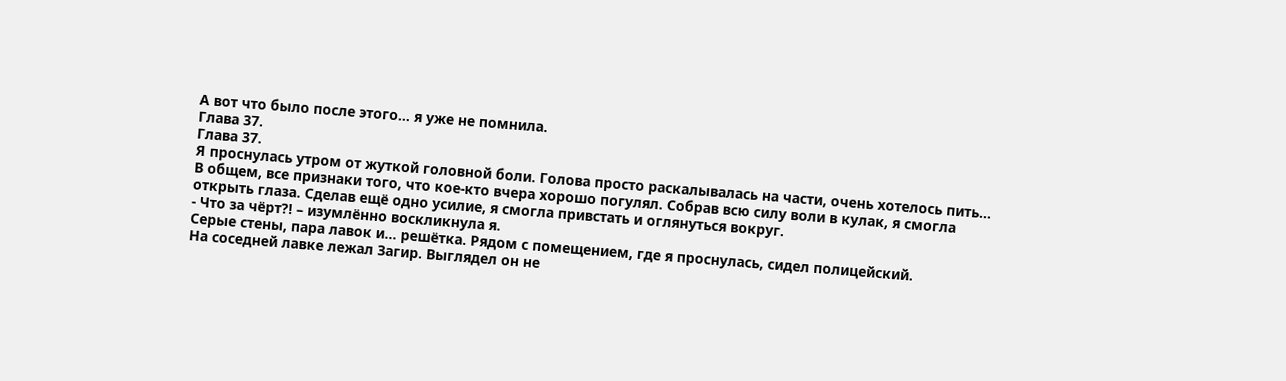А вот что было после этого… я уже не помнила.
Глава 37.
Глава 37.
Я проснулась утром от жуткой головной боли. Голова просто раскалывалась на части, очень хотелось пить… В общем, все признаки того, что кое-кто вчера хорошо погулял. Собрав всю силу воли в кулак, я смогла открыть глаза. Сделав ещё одно усилие, я смогла привстать и оглянуться вокруг.
- Что за чёрт?! – изумлённо воскликнула я.
Серые стены, пара лавок и… решётка. Рядом с помещением, где я проснулась, сидел полицейский.
На соседней лавке лежал Загир. Выглядел он не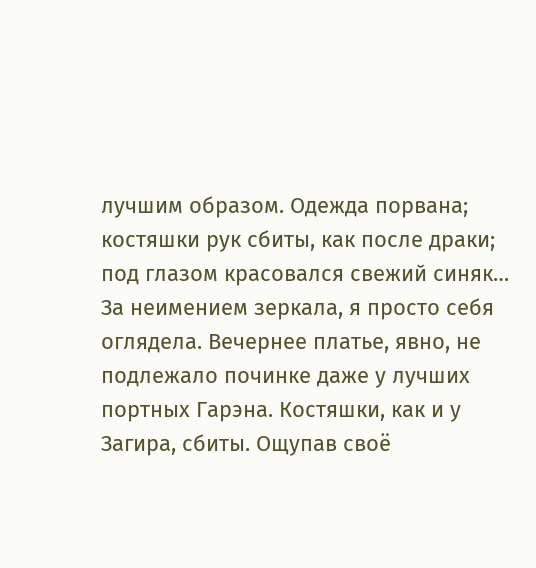лучшим образом. Одежда порвана; костяшки рук сбиты, как после драки; под глазом красовался свежий синяк…
За неимением зеркала, я просто себя оглядела. Вечернее платье, явно, не подлежало починке даже у лучших портных Гарэна. Костяшки, как и у Загира, сбиты. Ощупав своё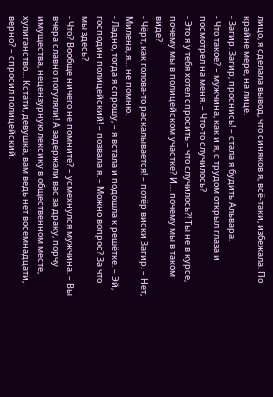лицо, я сделала вывод, что синяков я, всё-таки, избежала. По крайне мере, на лице.
- Загир. Загир, проснись! – стала я будить Альвара.
- Что такое? – мужчина, как и я, с трудом открыл глаза и посмотрел на меня. – Что-то случилось?
- Это я у тебя хотел спросить – что случилось?! Ты не в курсе, почему мы в полицейском участке? И… почему мы в таком виде?
- Чёрт, как голова-то раскалывается! – потёр виски Загир. – Нет, Милена, я… не помню.
- Ладно, тогда я спрошу, – я встала и подошла к решётке. – Эй, господин полицейский! – позвала я. – Можно вопрос? За что мы здесь?
- Что? Вообще ничего не помните? – усмехнулся мужчина. – Вы вчера славно погуляли! А задержали вас за драку, порчу имущества, нецензурную лексику в общественном месте, хулиганство… Кстати, девушка, вам ведь нет восемнадцати, верно? – спросил полицейский.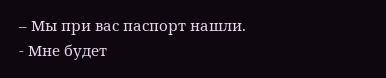– Мы при вас паспорт нашли.
- Мне будет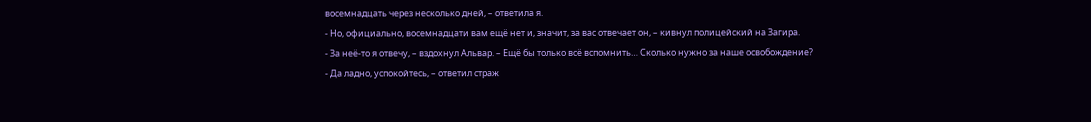восемнадцать через несколько дней, – ответила я.
- Но, официально, восемнадцати вам ещё нет и, значит, за вас отвечает он, – кивнул полицейский на Загира.
- За неё-то я отвечу, – вздохнул Альвар. – Ещё бы только всё вспомнить… Сколько нужно за наше освобождение?
- Да ладно, успокойтесь, – ответил страж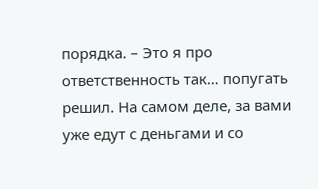порядка. – Это я про ответственность так… попугать решил. На самом деле, за вами уже едут с деньгами и со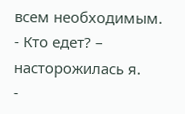всем необходимым.
- Кто едет? – насторожилась я.
-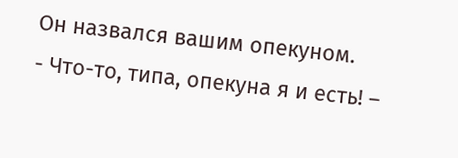Он назвался вашим опекуном.
- Что-то, типа, опекуна я и есть! –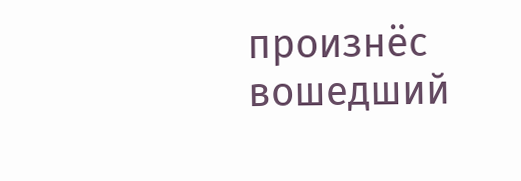произнёс вошедший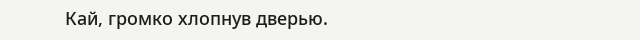Кай, громко хлопнув дверью.